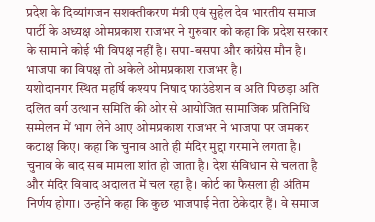प्रदेश के दिव्यांगजन सशक्तीकरण मंत्री एवं सुहेल देव भारतीय समाज पार्टी के अध्यक्ष ओमप्रकाश राजभर ने गुरुवार को कहा कि प्रदेश सरकार के सामाने कोई भी विपक्ष नहीं है। सपा-बसपा और कांग्रेस मौन है। भाजपा का विपक्ष तो अकेले ओमप्रकाश राजभर है।
यशोदानगर स्थित महर्षि कश्यप निषाद फाउंडेशन व अति पिछड़ा अति दलित वर्ग उत्थान समिति की ओर से आयोजित सामाजिक प्रतिनिधि सम्मेलन में भाग लेने आए ओमप्रकाश राजभर ने भाजपा पर जमकर कटाक्ष किए। कहा कि चुनाव आते ही मंदिर मुद्दा गरमाने लगता है।
चुनाव के बाद सब मामला शांत हो जाता है। देश संविधान से चलता है और मंदिर विवाद अदालत में चल रहा है। कोर्ट का फैसला ही अंतिम निर्णय होगा। उन्होंने कहा कि कुछ भाजपाई नेता ठेकेदार हैं। वे समाज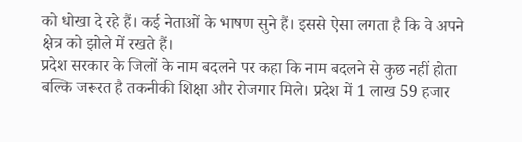को धोखा दे रहे हैं। कई नेताओं के भाषण सुने हैं। इससे ऐसा लगता है कि वे अपने क्षेत्र को झोले में रखते हैं।
प्रदेश सरकार के जिलों के नाम बदलने पर कहा कि नाम बदलने से कुछ नहीं होता बल्कि जरूरत है तकनीकी शिक्षा और रोजगार मिले। प्रदेश में 1 लाख 59 हजार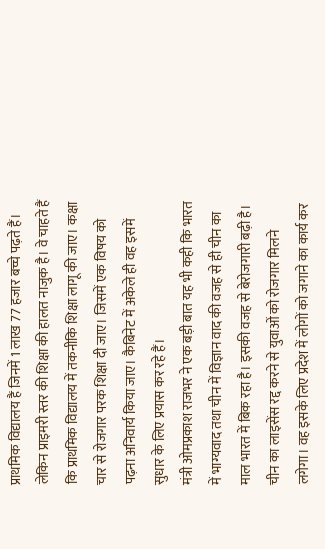प्राथमिक विद्यालय हैं जिनमें 1 लाख 77 हजार बच्चे पढ़ते हैं। लेकिन प्राइमरी स्तर की शिक्षा की हालत नाजुक है। वे चाहते हैं कि प्राथमिक विद्यालय में तकनीकि शिक्षा लागू की जाए। कक्षा चार से रोजगार परक शिक्षा दी जाए। जिसमें एक विषय को पढ़ना अनिवार्य किया जाए। कैबिनेट में अकेले ही वह इसमें सुधार के लिए प्रयास कर रहे हैं।
मंत्री ओमप्रकाश राजभर ने एक बड़ी बात यह भी कही कि भारत में भाग्यवाद तथा चीन में विज्ञान वाद की वजह से ही चीन का माल भारत में बिक रहा है। इसकी वजह से बेरोजगारी बढ़ी है। चीन का लाइसेंस रद्द करने से युवाओं को रोजगार मिलने लगेगा। वह इसके लिए प्रदेश में लोगों को जगाने का कार्य कर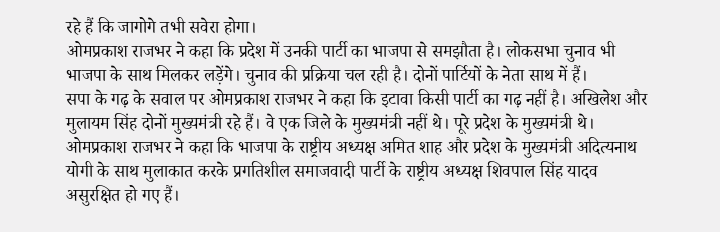रहे हैं कि जागोगे तभी सवेरा होगा।
ओमप्रकाश राजभर ने कहा कि प्रदेश में उनकी पार्टी का भाजपा से समझौता है। लोकसभा चुनाव भी भाजपा के साथ मिलकर लड़ेंगे। चुनाव की प्रक्रिया चल रही है। दोनों पार्टियों के नेता साथ में हैं।
सपा के गढ़ के सवाल पर ओमप्रकाश राजभर ने कहा कि इटावा किसी पार्टी का गढ़ नहीं है। अखिलेश और मुलायम सिंह दोनों मुख्यमंत्री रहे हैं। वे एक जिले के मुख्यमंत्री नहीं थे। पूरे प्रदेश के मुख्यमंत्री थे।
ओमप्रकाश राजभर ने कहा कि भाजपा के राष्ट्रीय अध्यक्ष अमित शाह और प्रदेश के मुख्यमंत्री अदित्यनाथ योगी के साथ मुलाकात करके प्रगतिशील समाजवादी पार्टी के राष्ट्रीय अध्यक्ष शिवपाल सिंह यादव असुरक्षित हो गए हैं।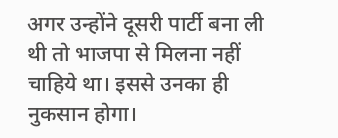अगर उन्होंने दूसरी पार्टी बना ली थी तो भाजपा से मिलना नहीं चाहिये था। इससे उनका ही नुकसान होगा।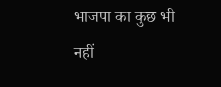भाजपा का कुछ भी नहीं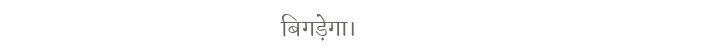बिगड़ेगा।